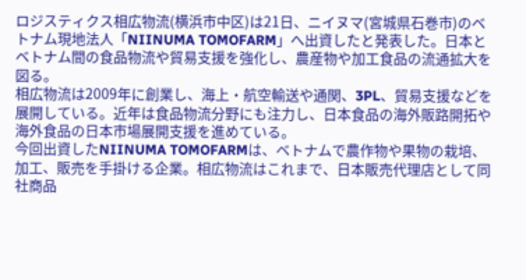ロジスティクス相広物流(横浜市中区)は21日、ニイヌマ(宮城県石巻市)のベトナム現地法人「NIINUMA TOMOFARM」へ出資したと発表した。日本とベトナム間の食品物流や貿易支援を強化し、農産物や加工食品の流通拡大を図る。
相広物流は2009年に創業し、海上・航空輸送や通関、3PL、貿易支援などを展開している。近年は食品物流分野にも注力し、日本食品の海外販路開拓や海外食品の日本市場展開支援を進めている。
今回出資したNIINUMA TOMOFARMは、ベトナムで農作物や果物の栽培、加工、販売を手掛ける企業。相広物流はこれまで、日本販売代理店として同社商品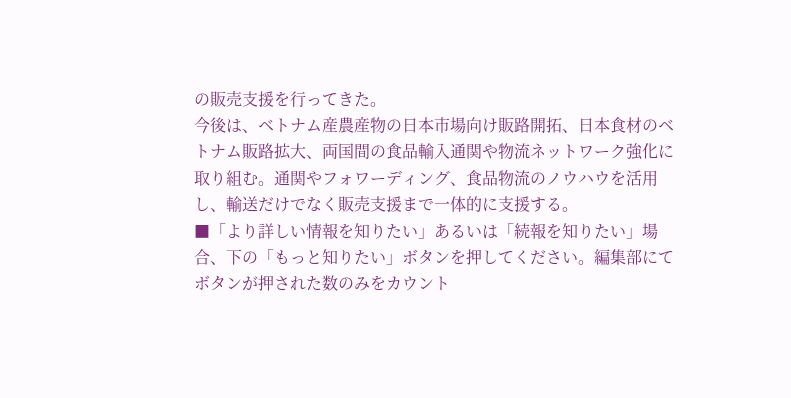の販売支援を行ってきた。
今後は、ベトナム産農産物の日本市場向け販路開拓、日本食材のベトナム販路拡大、両国間の食品輸入通関や物流ネットワーク強化に取り組む。通関やフォワーディング、食品物流のノウハウを活用し、輸送だけでなく販売支援まで一体的に支援する。
■「より詳しい情報を知りたい」あるいは「続報を知りたい」場合、下の「もっと知りたい」ボタンを押してください。編集部にてボタンが押された数のみをカウント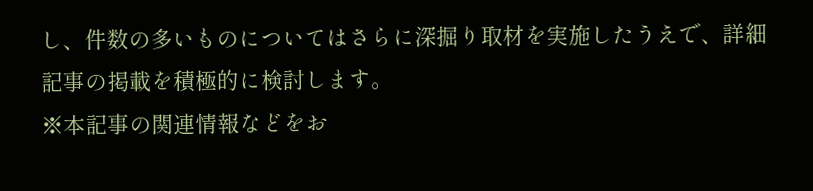し、件数の多いものについてはさらに深掘り取材を実施したうえで、詳細記事の掲載を積極的に検討します。
※本記事の関連情報などをお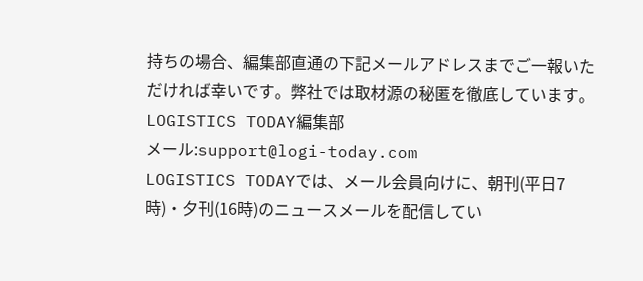持ちの場合、編集部直通の下記メールアドレスまでご一報いただければ幸いです。弊社では取材源の秘匿を徹底しています。
LOGISTICS TODAY編集部
メール:support@logi-today.com
LOGISTICS TODAYでは、メール会員向けに、朝刊(平日7時)・夕刊(16時)のニュースメールを配信してい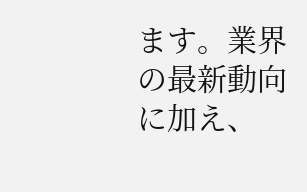ます。業界の最新動向に加え、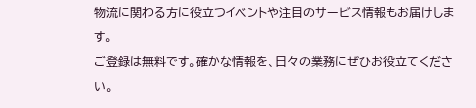物流に関わる方に役立つイベントや注目のサービス情報もお届けします。
ご登録は無料です。確かな情報を、日々の業務にぜひお役立てください。